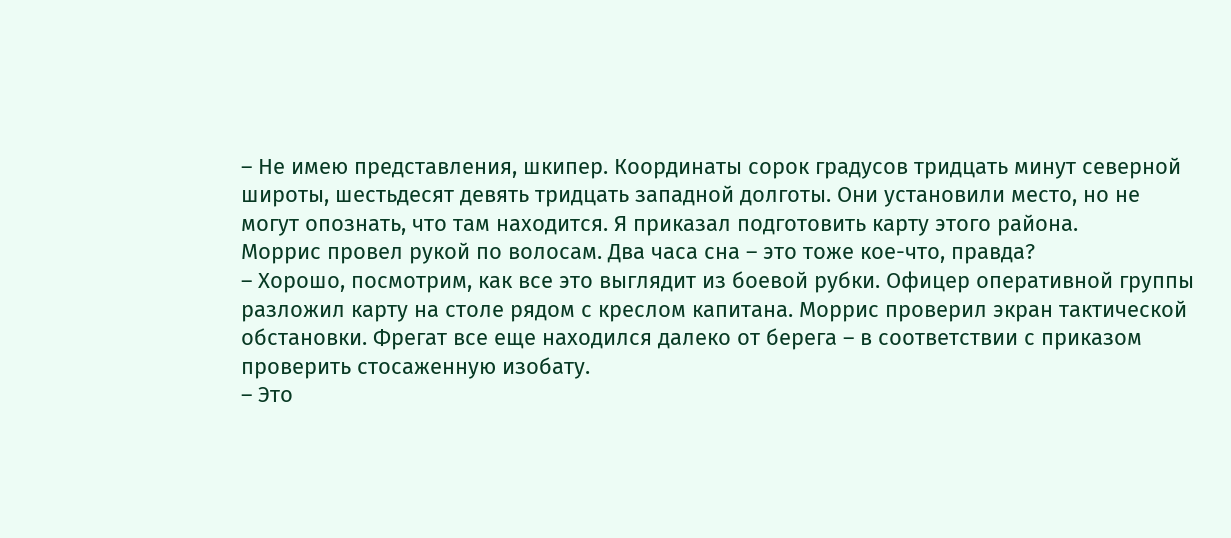– Не имею представления, шкипер. Координаты сорок градусов тридцать минут северной широты, шестьдесят девять тридцать западной долготы. Они установили место, но не могут опознать, что там находится. Я приказал подготовить карту этого района.
Моррис провел рукой по волосам. Два часа сна – это тоже кое-что, правда?
– Хорошо, посмотрим, как все это выглядит из боевой рубки. Офицер оперативной группы разложил карту на столе рядом с креслом капитана. Моррис проверил экран тактической обстановки. Фрегат все еще находился далеко от берега – в соответствии с приказом проверить стосаженную изобату.
– Это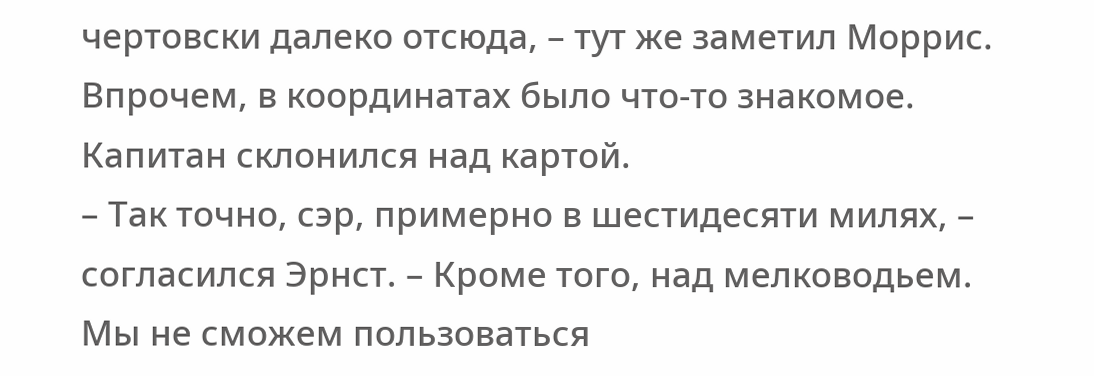чертовски далеко отсюда, – тут же заметил Моррис. Впрочем, в координатах было что-то знакомое. Капитан склонился над картой.
– Так точно, сэр, примерно в шестидесяти милях, – согласился Эрнст. – Кроме того, над мелководьем. Мы не сможем пользоваться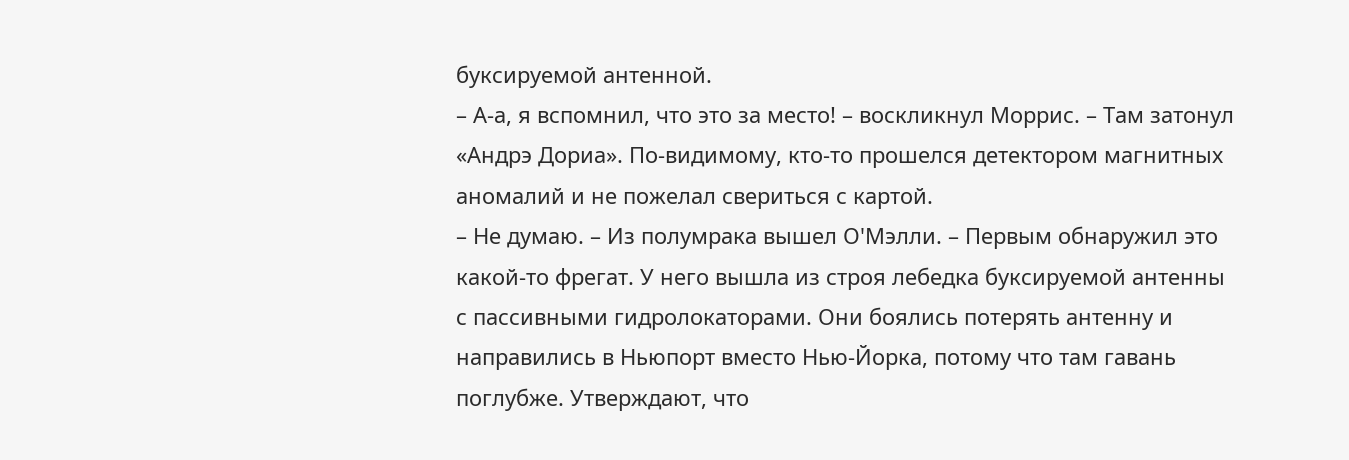буксируемой антенной.
– А-а, я вспомнил, что это за место! – воскликнул Моррис. – Там затонул «Андрэ Дориа». По-видимому, кто-то прошелся детектором магнитных аномалий и не пожелал свериться с картой.
– Не думаю. – Из полумрака вышел О'Мэлли. – Первым обнаружил это какой-то фрегат. У него вышла из строя лебедка буксируемой антенны с пассивными гидролокаторами. Они боялись потерять антенну и направились в Ньюпорт вместо Нью-Йорка, потому что там гавань поглубже. Утверждают, что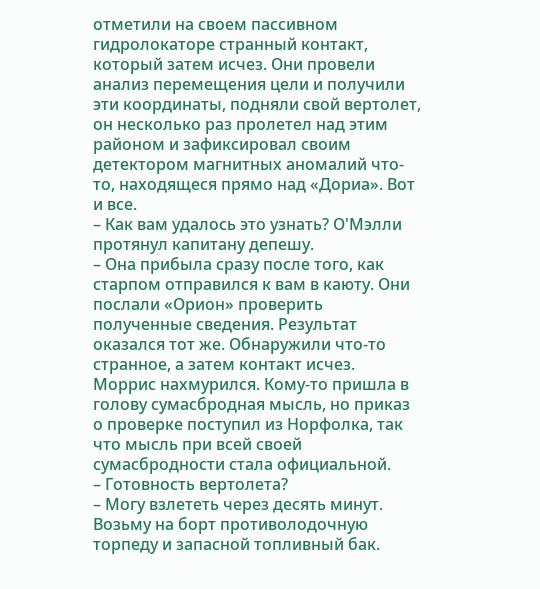отметили на своем пассивном гидролокаторе странный контакт, который затем исчез. Они провели анализ перемещения цели и получили эти координаты, подняли свой вертолет, он несколько раз пролетел над этим районом и зафиксировал своим детектором магнитных аномалий что-то, находящеся прямо над «Дориа». Вот и все.
– Как вам удалось это узнать? О'Мэлли протянул капитану депешу.
– Она прибыла сразу после того, как старпом отправился к вам в каюту. Они послали «Орион» проверить полученные сведения. Результат оказался тот же. Обнаружили что-то странное, а затем контакт исчез.
Моррис нахмурился. Кому-то пришла в голову сумасбродная мысль, но приказ о проверке поступил из Норфолка, так что мысль при всей своей сумасбродности стала официальной.
– Готовность вертолета?
– Могу взлететь через десять минут. Возьму на борт противолодочную торпеду и запасной топливный бак.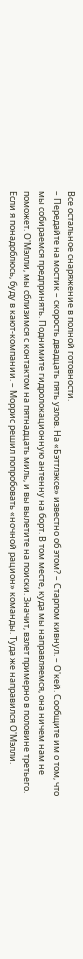Все остальное снаряжение в полной готовности.
– Передайте на мостик – скорость двадцать пять узлов. На «Бэттлэксе» известно об этом? – Старпом кивнул. – О'кей. Сообщите им о том, что мы собираемся предпринять. Поднимите гидролокационную антенну на борт. В том месте, куда мы направляемся, она ничем нам не поможет. О'Мэлли, мы сблизимся с контактом на пятнадцать миль, и вы вылетите на поиски. Значит, взлет примерно в половине третьего. Если я понадоблюсь, буду в кают-компании. – Моррис решил попробовать «ночной рацион» команды. Туда же направился О'Мэлли.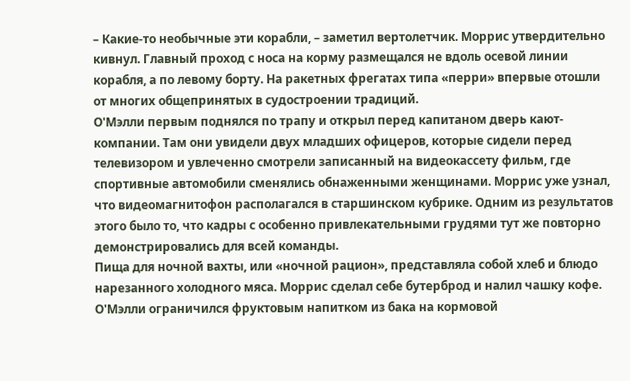– Какие-то необычные эти корабли, – заметил вертолетчик. Моррис утвердительно кивнул. Главный проход с носа на корму размещался не вдоль осевой линии корабля, а по левому борту. На ракетных фрегатах типа «перри» впервые отошли от многих общепринятых в судостроении традиций.
О'Мэлли первым поднялся по трапу и открыл перед капитаном дверь кают-компании. Там они увидели двух младших офицеров, которые сидели перед телевизором и увлеченно смотрели записанный на видеокассету фильм, где спортивные автомобили сменялись обнаженными женщинами. Моррис уже узнал, что видеомагнитофон располагался в старшинском кубрике. Одним из результатов этого было то, что кадры с особенно привлекательными грудями тут же повторно демонстрировались для всей команды.
Пища для ночной вахты, или «ночной рацион», представляла собой хлеб и блюдо нарезанного холодного мяса. Моррис сделал себе бутерброд и налил чашку кофе. О'Мэлли ограничился фруктовым напитком из бака на кормовой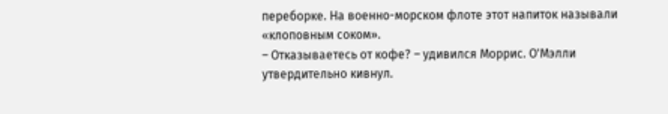переборке. На военно-морском флоте этот напиток называли «клоповным соком».
– Отказываетесь от кофе? – удивился Моррис. О'Мэлли утвердительно кивнул.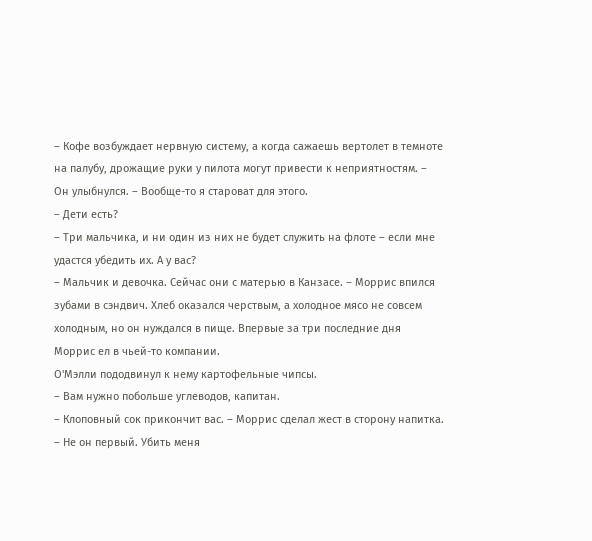– Кофе возбуждает нервную систему, а когда сажаешь вертолет в темноте на палубу, дрожащие руки у пилота могут привести к неприятностям. – Он улыбнулся. – Вообще-то я староват для этого.
– Дети есть?
– Три мальчика, и ни один из них не будет служить на флоте – если мне удастся убедить их. А у вас?
– Мальчик и девочка. Сейчас они с матерью в Канзасе. – Моррис впился зубами в сэндвич. Хлеб оказался черствым, а холодное мясо не совсем холодным, но он нуждался в пище. Впервые за три последние дня Моррис ел в чьей-то компании.
О'Мэлли пододвинул к нему картофельные чипсы.
– Вам нужно побольше углеводов, капитан.
– Клоповный сок прикончит вас. – Моррис сделал жест в сторону напитка.
– Не он первый. Убить меня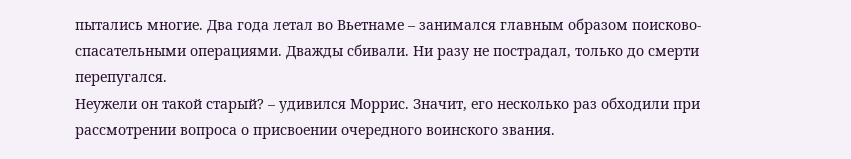пытались многие. Два года летал во Вьетнаме – занимался главным образом поисково-спасательными операциями. Дважды сбивали. Ни разу не пострадал, только до смерти перепугался.
Неужели он такой старый? – удивился Моррис. Значит, его несколько раз обходили при рассмотрении вопроса о присвоении очередного воинского звания.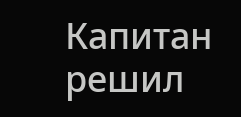Капитан решил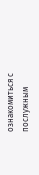ознакомиться с послужным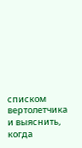списком вертолетчика и выяснить, когда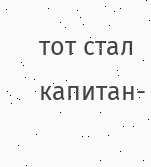тот стал капитан-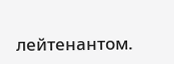лейтенантом.